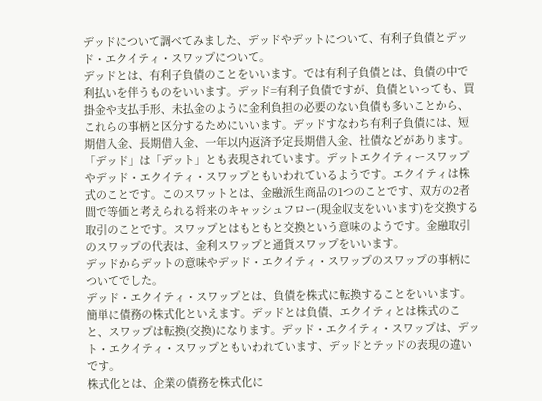デッドについて調べてみました、デッドやデットについて、有利子負債とデッド・エクイティ・スワップについて。
デッドとは、有利子負債のことをいいます。では有利子負債とは、負債の中で利払いを伴うものをいいます。デッド=有利子負債ですが、負債といっても、買掛金や支払手形、未払金のように金利負担の必要のない負債も多いことから、これらの事柄と区分するためにいいます。デッドすなわち有利子負債には、短期借入金、長期借入金、一年以内返済予定長期借入金、社債などがあります。
「デッド」は「デット」とも表現されています。デットエクイティースワップやデッド・エクイティ・スワップともいわれているようです。エクイティは株式のことです。このスワットとは、金融派生商品の1つのことです、双方の2者間で等価と考えられる将来のキャッシュフロー(現金収支をいいます)を交換する取引のことです。スワップとはもともと交換という意味のようです。金融取引のスワップの代表は、金利スワップと通貨スワップをいいます。
デッドからデットの意味やデッド・エクイティ・スワップのスワップの事柄についてでした。
デッド・エクイティ・スワップとは、負債を株式に転換することをいいます。簡単に債務の株式化といえます。デッドとは負債、エクイティとは株式のこと、スワップは転換(交換)になります。デッド・エクイティ・スワップは、デット・エクイティ・スワップともいわれています、デッドとテッドの表現の違いです。
株式化とは、企業の債務を株式化に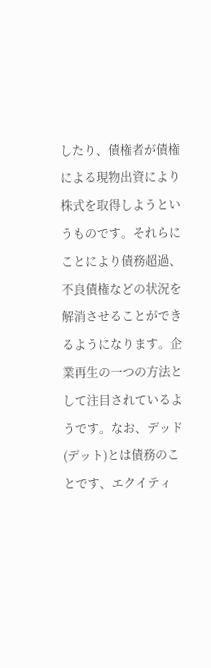したり、債権者が債権による現物出資により株式を取得しようというものです。それらにことにより債務超過、不良債権などの状況を解消させることができるようになります。企業再生の一つの方法として注目されているようです。なお、デッド(デット)とは債務のことです、エクイティ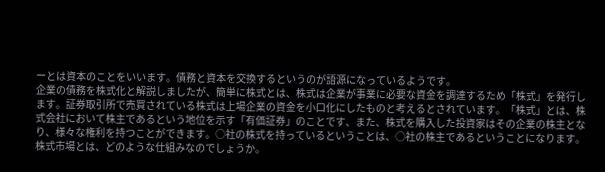ーとは資本のことをいいます。債務と資本を交換するというのが語源になっているようです。
企業の債務を株式化と解説しましたが、簡単に株式とは、株式は企業が事業に必要な資金を調達するため「株式」を発行します。証券取引所で売買されている株式は上場企業の資金を小口化にしたものと考えるとされています。「株式」とは、株式会社において株主であるという地位を示す「有価証券」のことです、また、株式を購入した投資家はその企業の株主となり、様々な権利を持つことができます。○社の株式を持っているということは、○社の株主であるということになります。
株式市場とは、どのような仕組みなのでしょうか。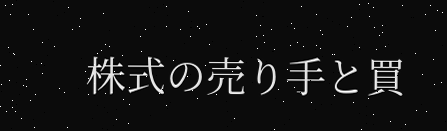株式の売り手と買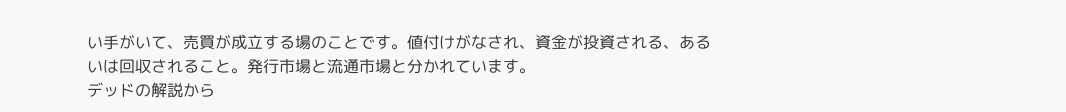い手がいて、売買が成立する場のことです。値付けがなされ、資金が投資される、あるいは回収されること。発行市場と流通市場と分かれています。
デッドの解説から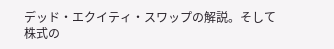デッド・エクイティ・スワップの解説。そして株式の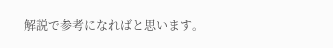解説で参考になればと思います。